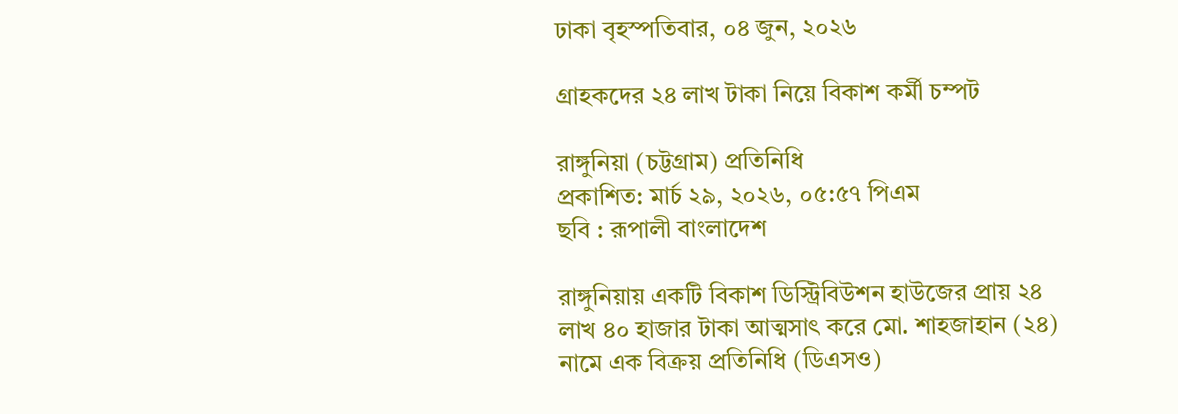ঢাকা বৃহস্পতিবার, ০৪ জুন, ২০২৬

গ্রাহকদের ২৪ লাখ টাকা নিয়ে বিকাশ কর্মী চম্পট

রাঙ্গুনিয়া (চট্টগ্রাম) প্রতিনিধি
প্রকাশিত: মার্চ ২৯, ২০২৬, ০৫:৫৭ পিএম
ছবি : রূপালী বাংলাদেশ

রাঙ্গুনিয়ায় একটি বিকাশ ডিস্ট্রিবিউশন হাউজের প্রায় ২৪ লাখ ৪০ হাজার টাকা আত্মসাৎ করে মো. শাহজাহান (২৪) নামে এক বিক্রয় প্রতিনিধি (ডিএসও)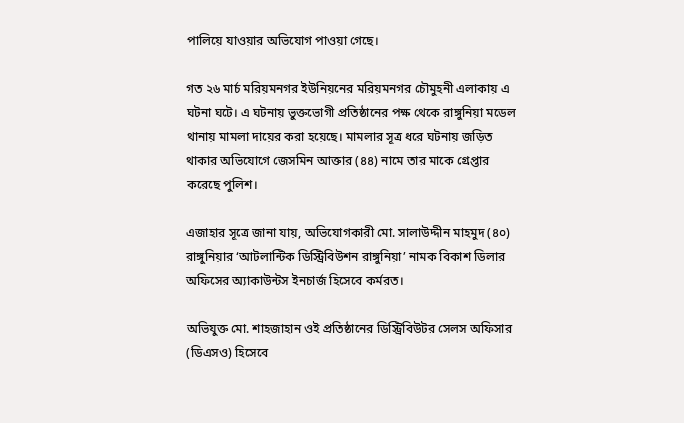পালিয়ে যাওয়ার অভিযোগ পাওয়া গেছে।

গত ২৬ মার্চ মরিয়মনগর ইউনিয়নের মরিয়মনগর চৌমুহনী এলাকায় এ ঘটনা ঘটে। এ ঘটনায় ভুক্তভোগী প্রতিষ্ঠানের পক্ষ থেকে রাঙ্গুনিয়া মডেল থানায় মামলা দায়ের করা হয়েছে। মামলার সূত্র ধরে ঘটনায় জড়িত থাকার অভিযোগে জেসমিন আক্তার (৪৪) নামে তার মাকে গ্রেপ্তার করেছে পুলিশ।

এজাহার সূত্রে জানা যায়, অভিযোগকারী মো. সালাউদ্দীন মাহমুদ (৪০) রাঙ্গুনিয়ার ‘আটলান্টিক ডিস্ট্রিবিউশন রাঙ্গুনিয়া’ নামক বিকাশ ডিলার অফিসের অ্যাকাউন্টস ইনচার্জ হিসেবে কর্মরত।

অভিযুক্ত মো. শাহজাহান ওই প্রতিষ্ঠানের ডিস্ট্রিবিউটর সেলস অফিসার (ডিএসও) হিসেবে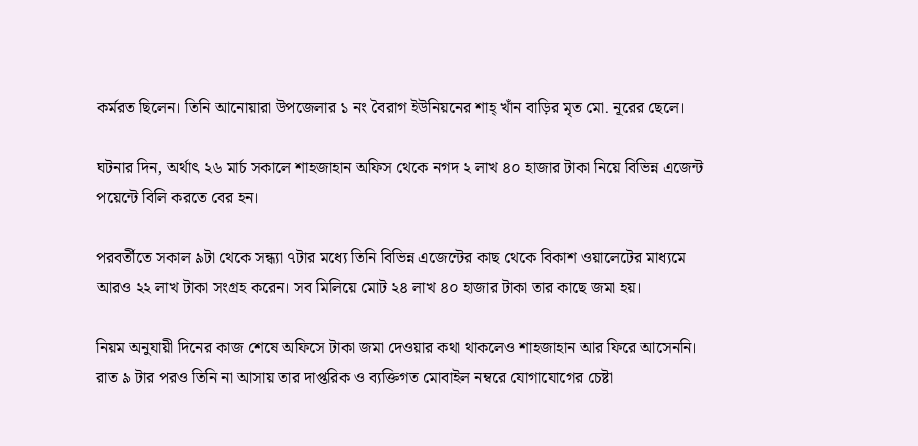কর্মরত ছিলেন। তিনি আনোয়ারা উপজেলার ১ নং বৈরাগ ইউনিয়নের শাহ্ খাঁন বাড়ির মৃত মো. নূরের ছেলে।

ঘটনার দিন, অর্থাৎ ২৬ মার্চ সকালে শাহজাহান অফিস থেকে নগদ ২ লাখ ৪০ হাজার টাকা নিয়ে বিভিন্ন এজেন্ট পয়েন্টে বিলি করতে বের হন।

পরবর্তীতে সকাল ৯টা থেকে সন্ধ্যা ৭টার মধ্যে তিনি বিভিন্ন এজেন্টের কাছ থেকে বিকাশ ওয়ালেটের মাধ্যমে আরও ২২ লাখ টাকা সংগ্রহ করেন। সব মিলিয়ে মোট ২৪ লাখ ৪০ হাজার টাকা তার কাছে জমা হয়।

নিয়ম অনুযায়ী দিনের কাজ শেষে অফিসে টাকা জমা দেওয়ার কথা থাকলেও শাহজাহান আর ফিরে আসেননি। রাত ৯ টার পরও তিনি না আসায় তার দাপ্তরিক ও ব্যক্তিগত মোবাইল নম্বরে যোগাযোগের চেষ্টা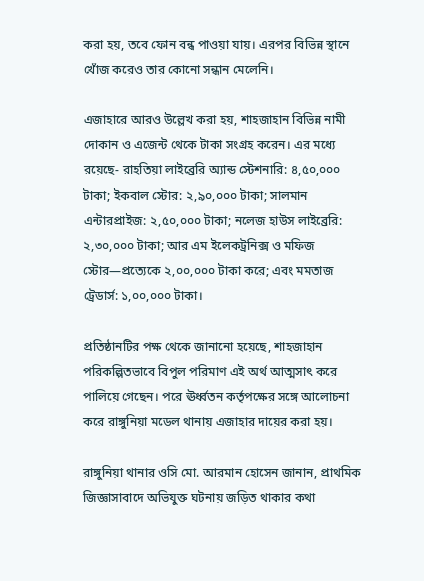করা হয়, তবে ফোন বন্ধ পাওয়া যায়। এরপর বিভিন্ন স্থানে খোঁজ করেও তার কোনো সন্ধান মেলেনি।

এজাহারে আরও উল্লেখ করা হয়, শাহজাহান বিভিন্ন নামী দোকান ও এজেন্ট থেকে টাকা সংগ্রহ করেন। এর মধ্যে রয়েছে- রাহতিয়া লাইব্রেরি অ্যান্ড স্টেশনারি: ৪,৫০,০০০ টাকা; ইকবাল স্টোর: ২,৯০,০০০ টাকা; সালমান এন্টারপ্রাইজ: ২,৫০,০০০ টাকা; নলেজ হাউস লাইব্রেরি: ২,৩০,০০০ টাকা; আর এম ইলেকট্রনিক্স ও মফিজ স্টোর—প্রত্যেকে ২,০০,০০০ টাকা করে; এবং মমতাজ ট্রেডার্স: ১,০০,০০০ টাকা।

প্রতিষ্ঠানটির পক্ষ থেকে জানানো হয়েছে, শাহজাহান পরিকল্পিতভাবে বিপুল পরিমাণ এই অর্থ আত্মসাৎ করে পালিয়ে গেছেন। পরে ঊর্ধ্বতন কর্তৃপক্ষের সঙ্গে আলোচনা করে রাঙ্গুনিয়া মডেল থানায় এজাহার দায়ের করা হয়।

রাঙ্গুনিয়া থানার ওসি মো. আরমান হোসেন জানান, প্রাথমিক জিজ্ঞাসাবাদে অভিযুক্ত ঘটনায় জড়িত থাকার কথা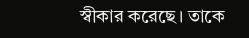স্বীকার করেছে। তাকে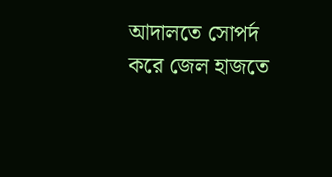আদালতে সোপর্দ করে জেল হাজতে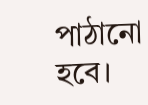পাঠানো হবে।